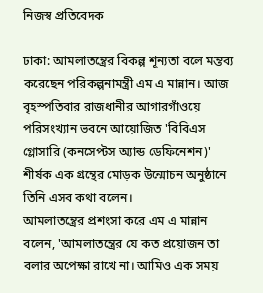নিজস্ব প্রতিবেদক

ঢাকা: আমলাতন্ত্রের বিকল্প শূন্যতা বলে মন্তব্য করেছেন পরিকল্পনামন্ত্রী এম এ মান্নান। আজ বৃহস্পতিবার রাজধানীর আগারগাঁওয়ে পরিসংখ্যান ভবনে আয়োজিত 'বিবিএস গ্লোসারি (কনসেপ্টস অ্যান্ড ডেফিনেশন)' শীর্ষক এক গ্রন্থের মোড়ক উন্মোচন অনুষ্ঠানে তিনি এসব কথা বলেন।
আমলাতন্ত্রের প্রশংসা করে এম এ মান্নান বলেন, 'আমলাতন্ত্রের যে কত প্রয়োজন তা বলার অপেক্ষা রাখে না। আমিও এক সময়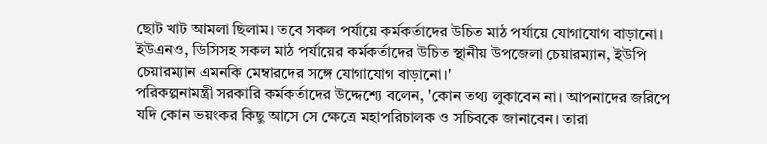ছোট খাট আমলা ছিলাম। তবে সকল পর্যায়ে কর্মকর্তাদের উচিত মাঠ পর্যায়ে যোগাযোগ বাড়ানো। ইউএনও, ডিসিসহ সকল মাঠ পর্যায়ের কর্মকর্তাদের উচিত স্থানীয় উপজেলা চেয়ারম্যান, ইউপি চেয়ারম্যান এমনকি মেম্বারদের সঙ্গে যোগাযোগ বাড়ানো।'
পরিকল্পনামন্ত্রী সরকারি কর্মকর্তাদের উদ্দেশ্যে বলেন, 'কোন তথ্য লুকাবেন না। আপনাদের জরিপে যদি কোন ভয়ংকর কিছু আসে সে ক্ষেত্রে মহাপরিচালক ও সচিবকে জানাবেন। তারা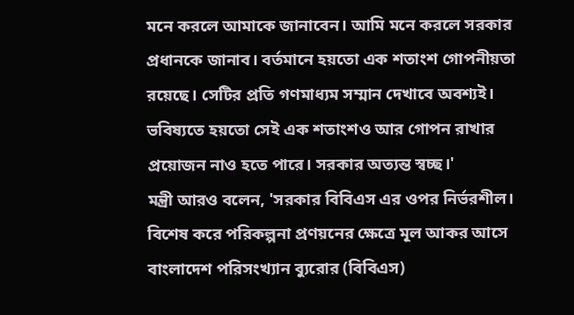মনে করলে আমাকে জানাবেন। আমি মনে করলে সরকার প্রধানকে জানাব। বর্তমানে হয়তো এক শতাংশ গোপনীয়তা রয়েছে। সেটির প্রতি গণমাধ্যম সম্মান দেখাবে অবশ্যই। ভবিষ্যতে হয়তো সেই এক শতাংশও আর গোপন রাখার প্রয়োজন নাও হতে পারে। সরকার অত্যন্ত স্বচ্ছ।'
মন্ত্রী আরও বলেন, 'সরকার বিবিএস এর ওপর নির্ভরশীল। বিশেষ করে পরিকল্পনা প্রণয়নের ক্ষেত্রে মূল আকর আসে বাংলাদেশ পরিসংখ্যান ব্যুরোর (বিবিএস)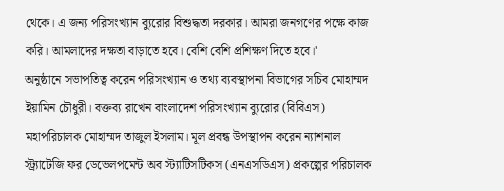থেকে। এ জন্য পরিসংখ্যান ব্যুরোর বিশুদ্ধতা দরকার। আমরা জনগণের পক্ষে কাজ করি। আমলাদের দক্ষতা বাড়াতে হবে। বেশি বেশি প্রশিক্ষণ দিতে হবে।'
অনুষ্ঠানে সভাপতিত্ব করেন পরিসংখ্যান ও তথ্য ব্যবস্থাপনা বিভাগের সচিব মোহাম্মদ ইয়ামিন চৌধুরী। বক্তব্য রাখেন বাংলাদেশ পরিসংখ্যান ব্যুরোর (বিবিএস) মহাপরিচালক মোহাম্মদ তাজুল ইসলাম। মূল প্রবন্ধ উপস্থাপন করেন ন্যাশনাল স্ট্র্যাটেজি ফর ডেভেলপমেন্ট অব স্ট্যাটিসটিকস (এনএসডিএস) প্রকল্পের পরিচালক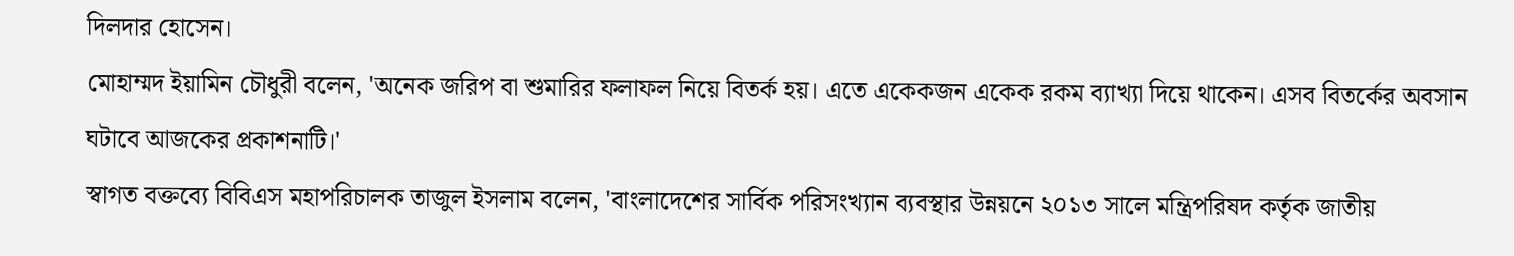দিলদার হোসেন।
মোহাম্মদ ইয়ামিন চৌধুরী বলেন, 'অনেক জরিপ বা শুমারির ফলাফল নিয়ে বিতর্ক হয়। এতে একেকজন একেক রকম ব্যাখ্যা দিয়ে থাকেন। এসব বিতর্কের অবসান ঘটাবে আজকের প্রকাশনাটি।'
স্বাগত বক্তব্যে বিবিএস মহাপরিচালক তাজুল ইসলাম বলেন, 'বাংলাদেশের সার্বিক পরিসংখ্যান ব্যবস্থার উন্নয়নে ২০১৩ সালে মন্ত্রিপরিষদ কর্তৃক জাতীয়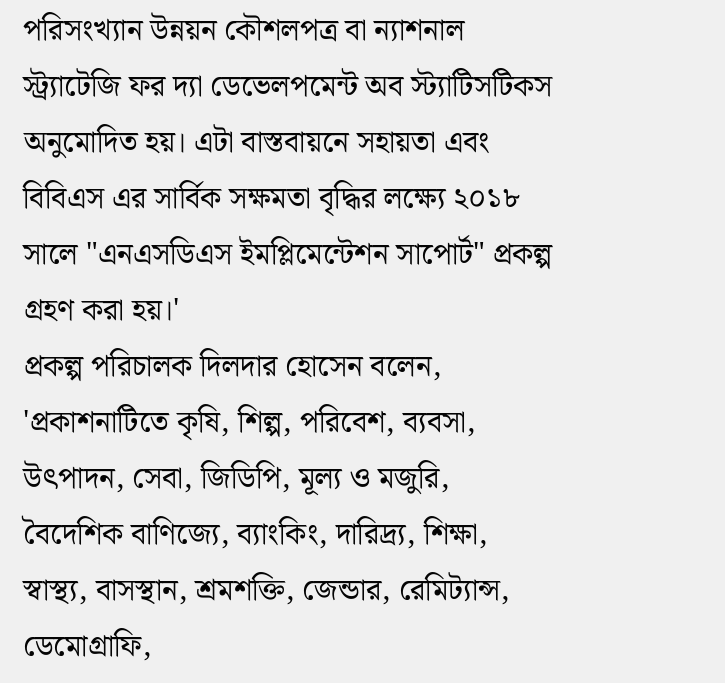পরিসংখ্যান উন্নয়ন কৌশলপত্র বা ন্যাশনাল স্ট্র্যাটেজি ফর দ্যা ডেভেলপমেন্ট অব স্ট্যাটিসটিকস অনুমোদিত হয়। এটা বাস্তবায়নে সহায়তা এবং বিবিএস এর সার্বিক সক্ষমতা বৃদ্ধির লক্ষ্যে ২০১৮ সালে "এনএসডিএস ইমপ্লিমেন্টেশন সাপোর্ট" প্রকল্প গ্রহণ করা হয়।'
প্রকল্প পরিচালক দিলদার হোসেন বলেন, 'প্রকাশনাটিতে কৃষি, শিল্প, পরিবেশ, ব্যবসা, উৎপাদন, সেবা, জিডিপি, মূল্য ও মজুরি, বৈদেশিক বাণিজ্যে, ব্যাংকিং, দারিদ্র্য, শিক্ষা, স্বাস্থ্য, বাসস্থান, শ্রমশক্তি, জেন্ডার, রেমিট্যান্স, ডেমোগ্রাফি,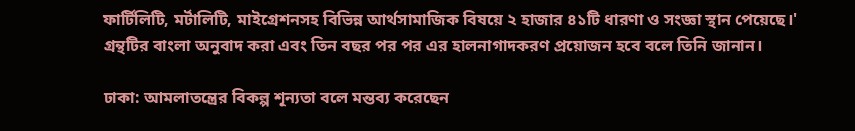ফার্টিলিটি, মর্টালিটি, মাইগ্রেশনসহ বিভিন্ন আর্থসামাজিক বিষয়ে ২ হাজার ৪১টি ধারণা ও সংজ্ঞা স্থান পেয়েছে।'
গ্রন্থটির বাংলা অনুবাদ করা এবং তিন বছর পর পর এর হালনাগাদকরণ প্রয়োজন হবে বলে তিনি জানান।

ঢাকা: আমলাতন্ত্রের বিকল্প শূন্যতা বলে মন্তব্য করেছেন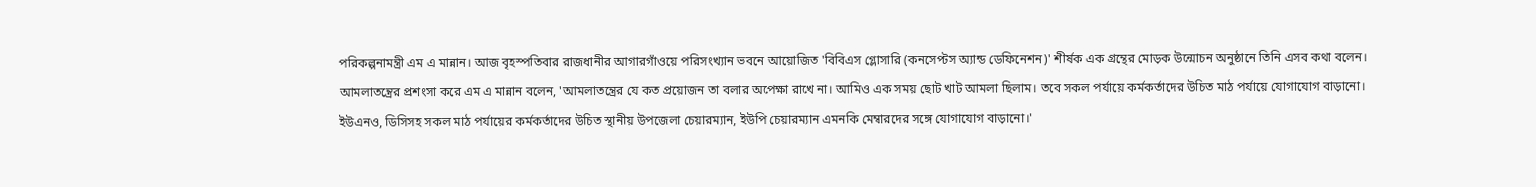পরিকল্পনামন্ত্রী এম এ মান্নান। আজ বৃহস্পতিবার রাজধানীর আগারগাঁওয়ে পরিসংখ্যান ভবনে আয়োজিত 'বিবিএস গ্লোসারি (কনসেপ্টস অ্যান্ড ডেফিনেশন)' শীর্ষক এক গ্রন্থের মোড়ক উন্মোচন অনুষ্ঠানে তিনি এসব কথা বলেন।
আমলাতন্ত্রের প্রশংসা করে এম এ মান্নান বলেন, 'আমলাতন্ত্রের যে কত প্রয়োজন তা বলার অপেক্ষা রাখে না। আমিও এক সময় ছোট খাট আমলা ছিলাম। তবে সকল পর্যায়ে কর্মকর্তাদের উচিত মাঠ পর্যায়ে যোগাযোগ বাড়ানো। ইউএনও, ডিসিসহ সকল মাঠ পর্যায়ের কর্মকর্তাদের উচিত স্থানীয় উপজেলা চেয়ারম্যান, ইউপি চেয়ারম্যান এমনকি মেম্বারদের সঙ্গে যোগাযোগ বাড়ানো।'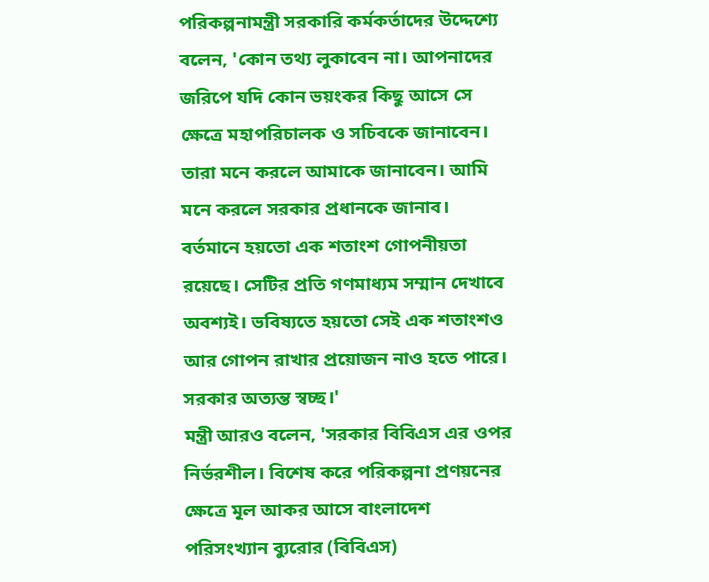পরিকল্পনামন্ত্রী সরকারি কর্মকর্তাদের উদ্দেশ্যে বলেন, 'কোন তথ্য লুকাবেন না। আপনাদের জরিপে যদি কোন ভয়ংকর কিছু আসে সে ক্ষেত্রে মহাপরিচালক ও সচিবকে জানাবেন। তারা মনে করলে আমাকে জানাবেন। আমি মনে করলে সরকার প্রধানকে জানাব। বর্তমানে হয়তো এক শতাংশ গোপনীয়তা রয়েছে। সেটির প্রতি গণমাধ্যম সম্মান দেখাবে অবশ্যই। ভবিষ্যতে হয়তো সেই এক শতাংশও আর গোপন রাখার প্রয়োজন নাও হতে পারে। সরকার অত্যন্ত স্বচ্ছ।'
মন্ত্রী আরও বলেন, 'সরকার বিবিএস এর ওপর নির্ভরশীল। বিশেষ করে পরিকল্পনা প্রণয়নের ক্ষেত্রে মূল আকর আসে বাংলাদেশ পরিসংখ্যান ব্যুরোর (বিবিএস)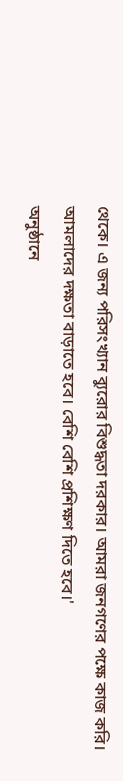থেকে। এ জন্য পরিসংখ্যান ব্যুরোর বিশুদ্ধতা দরকার। আমরা জনগণের পক্ষে কাজ করি। আমলাদের দক্ষতা বাড়াতে হবে। বেশি বেশি প্রশিক্ষণ দিতে হবে।'
অনুষ্ঠানে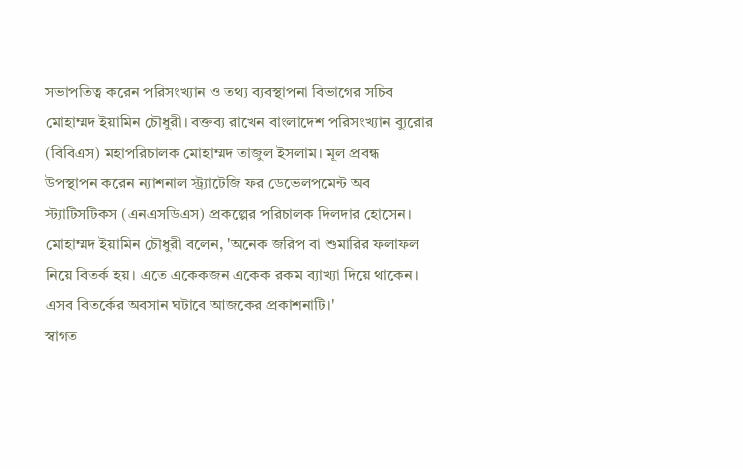সভাপতিত্ব করেন পরিসংখ্যান ও তথ্য ব্যবস্থাপনা বিভাগের সচিব মোহাম্মদ ইয়ামিন চৌধুরী। বক্তব্য রাখেন বাংলাদেশ পরিসংখ্যান ব্যুরোর (বিবিএস) মহাপরিচালক মোহাম্মদ তাজুল ইসলাম। মূল প্রবন্ধ উপস্থাপন করেন ন্যাশনাল স্ট্র্যাটেজি ফর ডেভেলপমেন্ট অব স্ট্যাটিসটিকস (এনএসডিএস) প্রকল্পের পরিচালক দিলদার হোসেন।
মোহাম্মদ ইয়ামিন চৌধুরী বলেন, 'অনেক জরিপ বা শুমারির ফলাফল নিয়ে বিতর্ক হয়। এতে একেকজন একেক রকম ব্যাখ্যা দিয়ে থাকেন। এসব বিতর্কের অবসান ঘটাবে আজকের প্রকাশনাটি।'
স্বাগত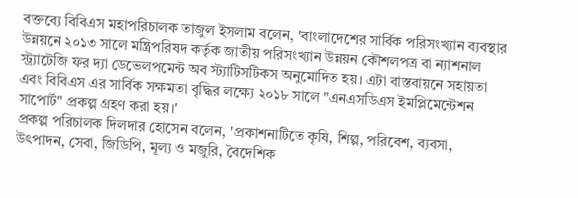বক্তব্যে বিবিএস মহাপরিচালক তাজুল ইসলাম বলেন, 'বাংলাদেশের সার্বিক পরিসংখ্যান ব্যবস্থার উন্নয়নে ২০১৩ সালে মন্ত্রিপরিষদ কর্তৃক জাতীয় পরিসংখ্যান উন্নয়ন কৌশলপত্র বা ন্যাশনাল স্ট্র্যাটেজি ফর দ্যা ডেভেলপমেন্ট অব স্ট্যাটিসটিকস অনুমোদিত হয়। এটা বাস্তবায়নে সহায়তা এবং বিবিএস এর সার্বিক সক্ষমতা বৃদ্ধির লক্ষ্যে ২০১৮ সালে "এনএসডিএস ইমপ্লিমেন্টেশন সাপোর্ট" প্রকল্প গ্রহণ করা হয়।'
প্রকল্প পরিচালক দিলদার হোসেন বলেন, 'প্রকাশনাটিতে কৃষি, শিল্প, পরিবেশ, ব্যবসা, উৎপাদন, সেবা, জিডিপি, মূল্য ও মজুরি, বৈদেশিক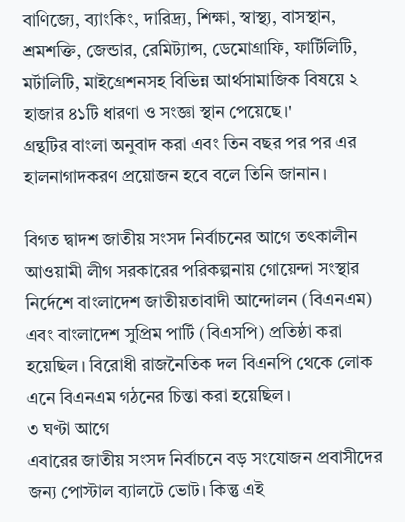বাণিজ্যে, ব্যাংকিং, দারিদ্র্য, শিক্ষা, স্বাস্থ্য, বাসস্থান, শ্রমশক্তি, জেন্ডার, রেমিট্যান্স, ডেমোগ্রাফি, ফার্টিলিটি, মর্টালিটি, মাইগ্রেশনসহ বিভিন্ন আর্থসামাজিক বিষয়ে ২ হাজার ৪১টি ধারণা ও সংজ্ঞা স্থান পেয়েছে।'
গ্রন্থটির বাংলা অনুবাদ করা এবং তিন বছর পর পর এর হালনাগাদকরণ প্রয়োজন হবে বলে তিনি জানান।

বিগত দ্বাদশ জাতীয় সংসদ নির্বাচনের আগে তৎকালীন আওয়ামী লীগ সরকারের পরিকল্পনায় গোয়েন্দা সংস্থার নির্দেশে বাংলাদেশ জাতীয়তাবাদী আন্দোলন (বিএনএম) এবং বাংলাদেশ সুপ্রিম পার্টি (বিএসপি) প্রতিষ্ঠা করা হয়েছিল। বিরোধী রাজনৈতিক দল বিএনপি থেকে লোক এনে বিএনএম গঠনের চিন্তা করা হয়েছিল।
৩ ঘণ্টা আগে
এবারের জাতীয় সংসদ নির্বাচনে বড় সংযোজন প্রবাসীদের জন্য পোস্টাল ব্যালটে ভোট। কিন্তু এই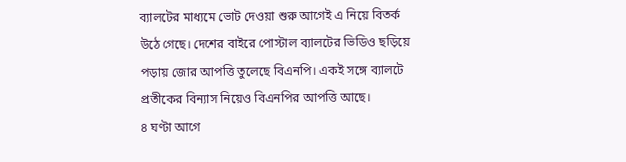ব্যালটের মাধ্যমে ভোট দেওয়া শুরু আগেই এ নিয়ে বিতর্ক উঠে গেছে। দেশের বাইরে পোস্টাল ব্যালটের ভিডিও ছড়িয়ে পড়ায় জোর আপত্তি তুলেছে বিএনপি। একই সঙ্গে ব্যালটে প্রতীকের বিন্যাস নিয়েও বিএনপির আপত্তি আছে।
৪ ঘণ্টা আগে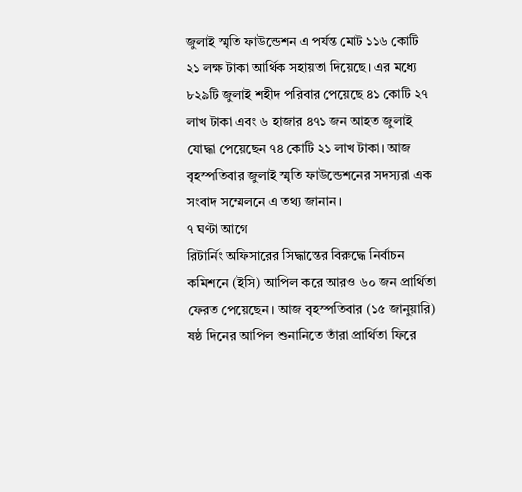জুলাই স্মৃতি ফাউন্ডেশন এ পর্যন্ত মোট ১১৬ কোটি ২১ লক্ষ টাকা আর্থিক সহায়তা দিয়েছে। এর মধ্যে ৮২৯টি জুলাই শহীদ পরিবার পেয়েছে ৪১ কোটি ২৭ লাখ টাকা এবং ৬ হাজার ৪৭১ জন আহত জুলাই যোদ্ধা পেয়েছেন ৭৪ কোটি ২১ লাখ টাকা। আজ বৃহস্পতিবার জুলাই স্মৃতি ফাউন্ডেশনের সদস্যরা এক সংবাদ সম্মেলনে এ তথ্য জানান।
৭ ঘণ্টা আগে
রিটার্নিং অফিসারের সিদ্ধান্তের বিরুদ্ধে নির্বাচন কমিশনে (ইসি) আপিল করে আরও ৬০ জন প্রার্থিতা ফেরত পেয়েছেন। আজ বৃহস্পতিবার (১৫ জানুয়ারি) ষষ্ঠ দিনের আপিল শুনানিতে তাঁরা প্রার্থিতা ফিরে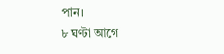পান।
৮ ঘণ্টা আগে